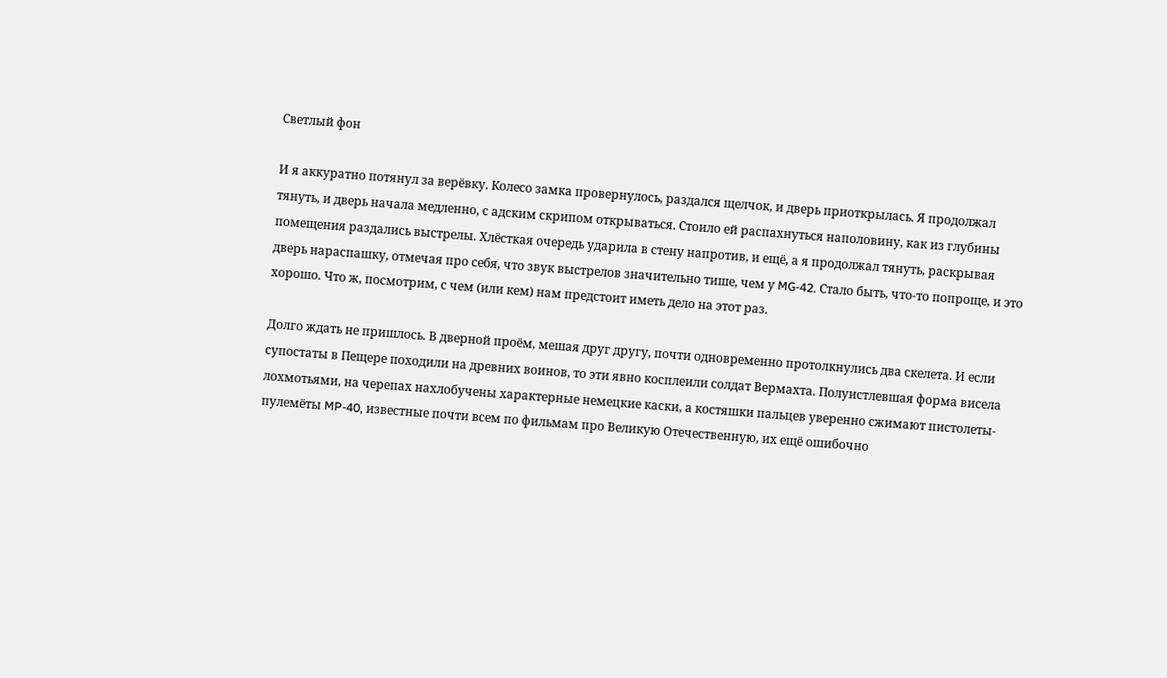Светлый фон

И я аккуратно потянул за верёвку. Колесо замка провернулось, раздался щелчок, и дверь приоткрылась. Я продолжал тянуть, и дверь начала медленно, с адским скрипом открываться. Стоило ей распахнуться наполовину, как из глубины помещения раздались выстрелы. Хлёсткая очередь ударила в стену напротив, и ещё, а я продолжал тянуть, раскрывая дверь нараспашку, отмечая про себя, что звук выстрелов значительно тише, чем у MG-42. Стало быть, что-то попроще, и это хорошо. Что ж, посмотрим, с чем (или кем) нам предстоит иметь дело на этот раз.

Долго ждать не пришлось. В дверной проём, мешая друг другу, почти одновременно протолкнулись два скелета. И если супостаты в Пещере походили на древних воинов, то эти явно косплеили солдат Вермахта. Полуистлевшая форма висела лохмотьями, на черепах нахлобучены характерные немецкие каски, а костяшки пальцев уверенно сжимают пистолеты-пулемёты MP-40, известные почти всем по фильмам про Великую Отечественную, их ещё ошибочно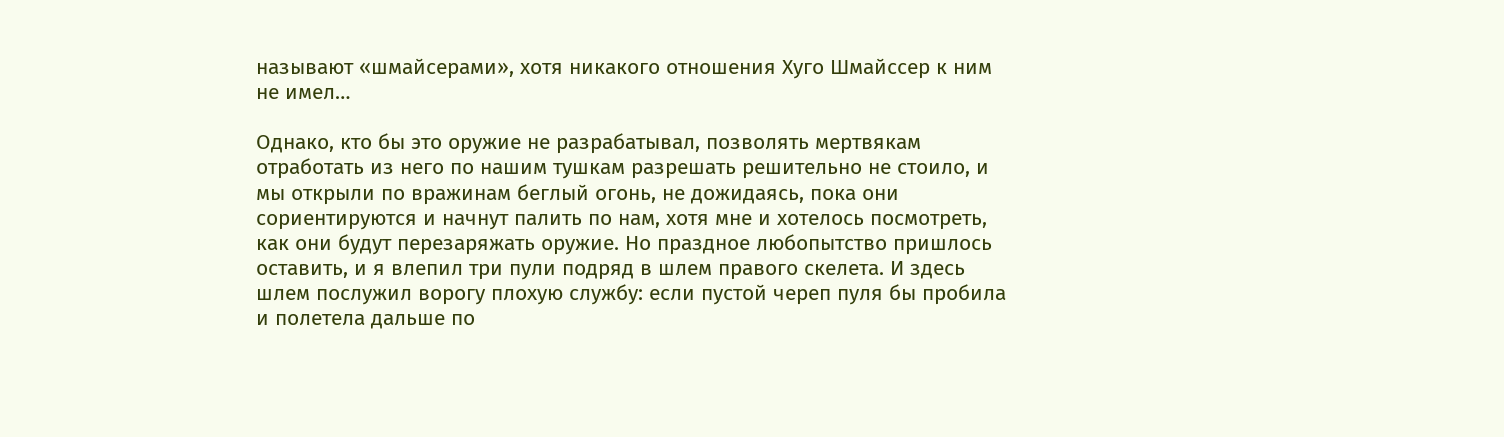называют «шмайсерами», хотя никакого отношения Хуго Шмайссер к ним не имел…

Однако, кто бы это оружие не разрабатывал, позволять мертвякам отработать из него по нашим тушкам разрешать решительно не стоило, и мы открыли по вражинам беглый огонь, не дожидаясь, пока они сориентируются и начнут палить по нам, хотя мне и хотелось посмотреть, как они будут перезаряжать оружие. Но праздное любопытство пришлось оставить, и я влепил три пули подряд в шлем правого скелета. И здесь шлем послужил ворогу плохую службу: если пустой череп пуля бы пробила и полетела дальше по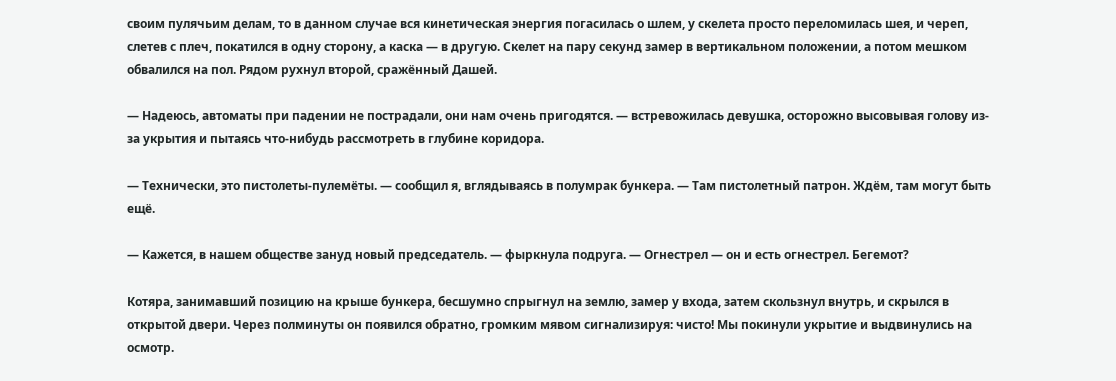своим пулячьим делам, то в данном случае вся кинетическая энергия погасилась о шлем, у скелета просто переломилась шея, и череп, слетев с плеч, покатился в одну сторону, а каска — в другую. Скелет на пару секунд замер в вертикальном положении, а потом мешком обвалился на пол. Рядом рухнул второй, сражённый Дашей.

— Надеюсь, автоматы при падении не пострадали, они нам очень пригодятся. — встревожилась девушка, осторожно высовывая голову из-за укрытия и пытаясь что-нибудь рассмотреть в глубине коридора.

— Технически, это пистолеты-пулемёты. — сообщил я, вглядываясь в полумрак бункера. — Там пистолетный патрон. Ждём, там могут быть ещё.

— Кажется, в нашем обществе зануд новый председатель. — фыркнула подруга. — Огнестрел — он и есть огнестрел. Бегемот?

Котяра, занимавший позицию на крыше бункера, бесшумно спрыгнул на землю, замер у входа, затем скользнул внутрь, и скрылся в открытой двери. Через полминуты он появился обратно, громким мявом сигнализируя: чисто! Мы покинули укрытие и выдвинулись на осмотр.